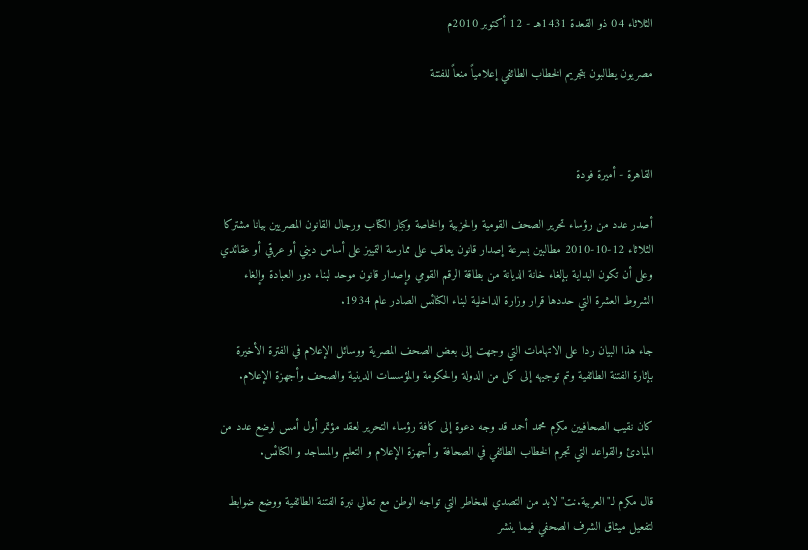الثلاثاء 04 ذو القعدة 1431هـ - 12 أكتوبر 2010م

مصريون يطالبون بتجريم الخطاب الطائفي إعلامياً منعاً للفتنة



القاهرة - أميرة فودة

أصدر عدد من رؤساء تحرير الصحف القومية والحزبية والخاصة وكبار الكتاب ورجال القانون المصريين بيانا مشتركا الثلاثاء 12-10-2010 مطالبين بسرعة إصدار قانون يعاقب على ممارسة التمييز على أساس ديني أو عرقي أو عقائدي وعلى أن تكون البداية بإلغاء خانة الديانة من بطاقة الرقم القومي وإصدار قانون موحد لبناء دور العبادة وإلغاء الشروط العشرة التي حددها قرار وزارة الداخلية لبناء الكنائس الصادر عام 1934.

جاء هذا البيان ردا على الاتهامات التي وجهت إلى بعض الصحف المصرية ووسائل الإعلام في الفترة الأخيرة بإثارة الفتنة الطائفية وتم توجيهه إلى كل من الدولة والحكومة والمؤسسات الدينية والصحف وأجهزة الإعلام.

كان نقيب الصحافيين مكرم محمد أحمد قد وجه دعوة إلى كافة رؤساء التحرير لعقد مؤتمر أول أمس لوضع عدد من المبادئ والقواعد التي تجرم الخطاب الطائفي في الصحافة و أجهزة الإعلام و التعليم والمساجد و الكنائس.

قال مكرم لـ"العربية.نت" لابد من التصدي للمخاطر التي تواجه الوطن مع تعالي نبرة الفتنة الطائفية ووضع ضوابط لتفعيل ميثاق الشرف الصحفي فيما ينشر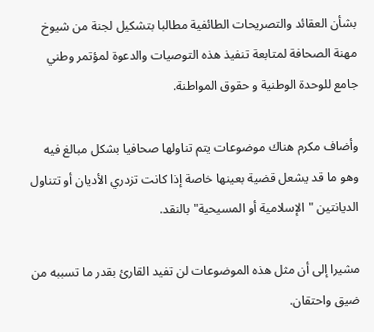بشأن العقائد والتصريحات الطائفية مطالبا بتشكيل لجنة من شيوخ مهنة الصحافة لمتابعة تنفيذ هذه التوصيات والدعوة لمؤتمر وطني جامع للوحدة الوطنية و حقوق المواطنة.

وأضاف مكرم هناك موضوعات يتم تناولها صحافيا بشكل مبالغ فيه وهو ما قد يشعل قضية بعينها خاصة إذا كانت تزدري الأديان أو تتناول الديانتين "الإسلامية أو المسيحية" بالنقد.

مشيرا إلى أن مثل هذه الموضوعات لن تفيد القارئ بقدر ما تسببه من ضيق واحتقان.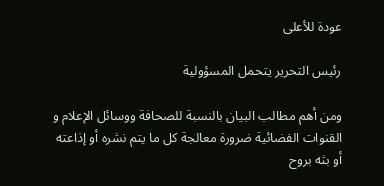عودة للأعلى

رئيس التحرير يتحمل المسؤولية

ومن أهم مطالب البيان بالنسبة للصحافة ووسائل الإعلام و القنوات الفضائية ضرورة معالجة كل ما يتم نشره أو إذاعته أو بثه بروح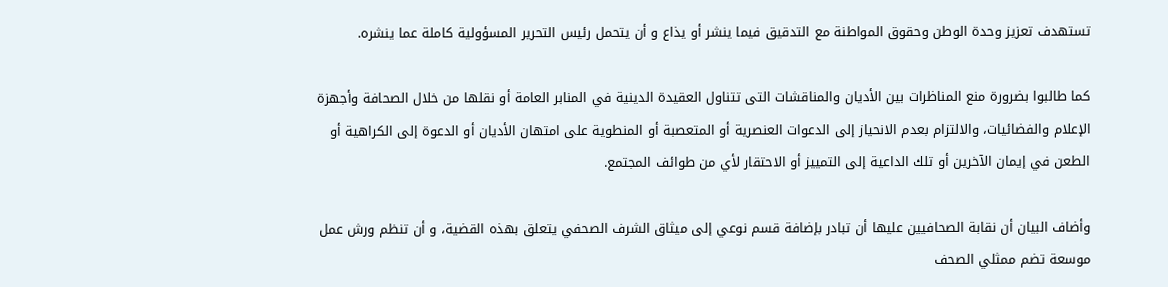تستهدف تعزيز وحدة الوطن وحقوق المواطنة مع التدقيق فيما ينشر أو يذاع و أن يتحمل رئيس التحرير المسؤولية كاملة عما ينشره.

كما طالبوا بضرورة منع المناظرات بين الأديان والمناقشات التى تتناول العقيدة الدينية في المنابر العامة أو نقلها من خلال الصحافة وأجهزة الإعلام والفضائيات، والالتزام بعدم الانحياز إلى الدعوات العنصرية أو المتعصبة أو المنطوية على امتهان الأديان أو الدعوة إلى الكراهية أو الطعن في إيمان الآخرين أو تلك الداعية إلى التمييز أو الاحتقار لأي من طوائف المجتمع.

وأضاف البيان أن نقابة الصحافيين عليها أن تبادر بإضافة قسم نوعي إلى ميثاق الشرف الصحفي يتعلق بهذه القضية، و أن تنظم ورش عمل موسعة تضم ممثلي الصحف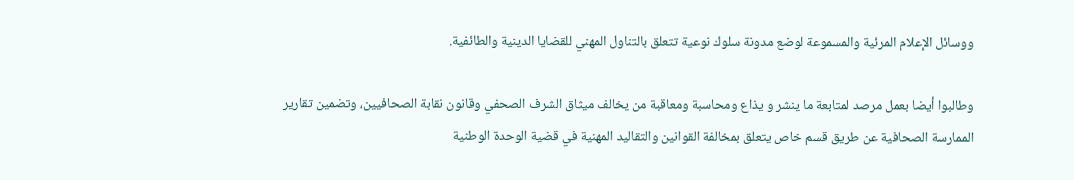ووسائل الإعلام المرئية والمسموعة لوضع مدونة سلوك نوعية تتعلق بالتناول المهني للقضايا الدينية والطائفية.

وطالبوا أيضا بعمل مرصد لمتابعة ما ينشر و يذاع ومحاسبة ومعاقبة من يخالف ميثاق الشرف الصحفي وقانون نقابة الصحافيين، وتضمين تقارير الممارسة الصحافية عن طريق قسم خاص يتعلق بمخالفة القوانين والتقاليد المهنية في قضية الوحدة الوطنية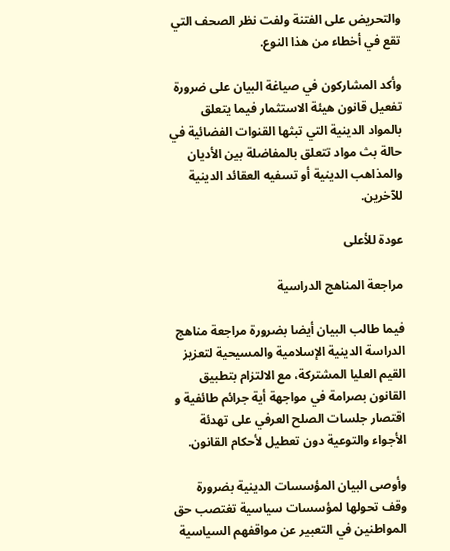والتحريض على الفتنة ولفت نظر الصحف التي تقع في أخطاء من هذا النوع.

وأكد المشاركون في صياغة البيان على ضرورة تفعيل قانون هيئة الاستثمار فيما يتعلق بالمواد الدينية التي تبثها القنوات الفضائية في حالة بث مواد تتعلق بالمفاضلة بين الأديان والمذاهب الدينية أو تسفيه العقائد الدينية للآخرين.

عودة للأعلى

مراجعة المناهج الدراسية

فيما طالب البيان أيضا بضرورة مراجعة مناهج الدراسة الدينية الإسلامية والمسيحية لتعزيز القيم العليا المشتركة، مع الالتزام بتطبيق القانون بصرامة في مواجهة أية جرائم طائفية و اقتصار جلسات الصلح العرفي على تهدئة الأجواء والتوعية دون تعطيل لأحكام القانون.

وأوصى البيان المؤسسات الدينية بضرورة وقف تحولها لمؤسسات سياسية تغتصب حق المواطنين في التعبير عن مواقفهم السياسية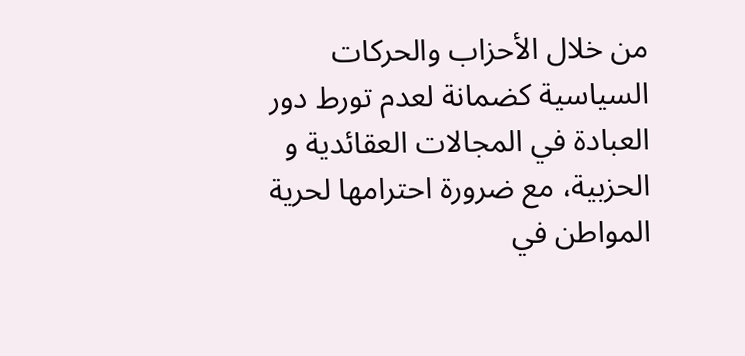من خلال الأحزاب والحركات السياسية كضمانة لعدم تورط دور العبادة في المجالات العقائدية و الحزبية، مع ضرورة احترامها لحرية المواطن في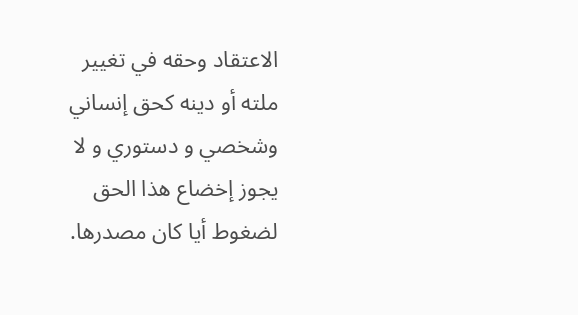الاعتقاد وحقه في تغيير ملته أو دينه كحق إنساني وشخصي و دستوري و لا يجوز إخضاع هذا الحق لضغوط أيا كان مصدرها.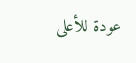عودة للأعلى